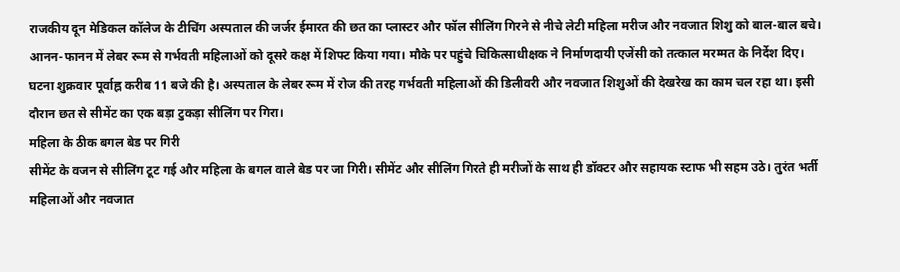राजकीय दून मेडिकल कॉलेज के टीचिंग अस्पताल की जर्जर ईमारत की छत का प्लास्टर और फॉल सीलिंग गिरने से नीचे लेटी महिला मरीज और नवजात शिशु को बाल-बाल बचे। आनन-फानन में लेबर रूम से गर्भवती महिलाओं को दूसरे कक्ष में शिफ्ट किया गया। मौके पर पहुंचे चिकित्साधीक्षक ने निर्माणदायी एजेंसी को तत्काल मरम्मत के निर्देश दिए।
घटना शुक्रवार पूर्वाह्न करीब 11 बजे की है। अस्पताल के लेबर रूम में रोज की तरह गर्भवती महिलाओं की डिलीवरी और नवजात शिशुओं की देखरेख का काम चल रहा था। इसी दौरान छत से सीमेंट का एक बड़ा टुकड़ा सीलिंग पर गिरा।
महिला के ठीक बगल बेड पर गिरी
सीमेंट के वजन से सीलिंग टूट गई और महिला के बगल वाले बेड पर जा गिरी। सीमेंट और सीलिंग गिरते ही मरीजों के साथ ही डॉक्टर और सहायक स्टाफ भी सहम उठे। तुरंत भर्ती महिलाओं और नवजात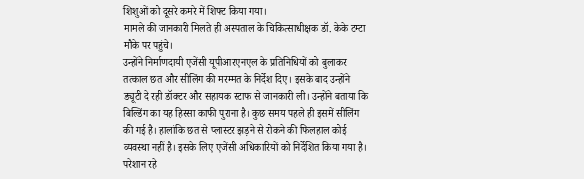शिशुओं को दूसरे कमरे में शिफ्ट किया गया।
मामले की जानकारी मिलते ही अस्पताल के चिकित्साधीक्षक डॉ. केके टम्टा मौके पर पहुंचे।
उन्होंने निर्माणदायी एजेंसी यूपीआरएनएल के प्रतिनिधियों को बुलाकर तत्काल छत और सीलिंग की मरम्मत के निर्देश दिए। इसके बाद उन्होंने ड्यूटी दे रही डॉक्टर और सहायक स्टाफ से जानकारी ली। उन्होंने बताया कि बिल्डिंग का यह हिस्सा काफी पुराना है। कुछ समय पहले ही इसमें सीलिंग की गई है। हालांकि छत से प्लास्टर झड़ने से रोकने की फिलहाल कोई व्यवस्था नहीं है। इसके लिए एजेंसी अधिकारियों को निर्देशित किया गया है।
परेशान रहे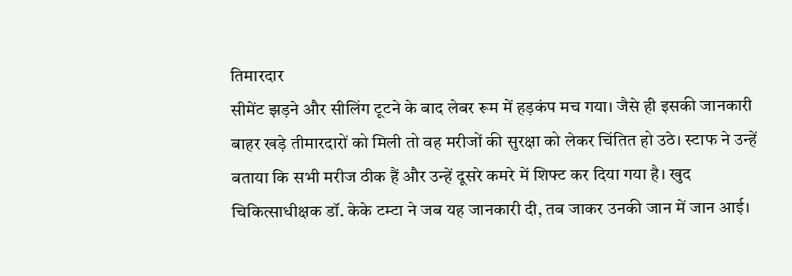तिमारदार
सीमेंट झड़ने और सीलिंग टूटने के बाद लेबर रूम में हड़कंप मच गया। जैसे ही इसकी जानकारी बाहर खड़े तीमारदारों को मिली तो वह मरीजों की सुरक्षा को लेकर चिंतित हो उठे। स्टाफ ने उन्हें बताया कि सभी मरीज ठीक हैं और उन्हें दूसरे कमरे में शिफ्ट कर दिया गया है। खुद चिकित्साधीक्षक डॉ. केके टम्टा ने जब यह जानकारी दी, तब जाकर उनकी जान में जान आई।